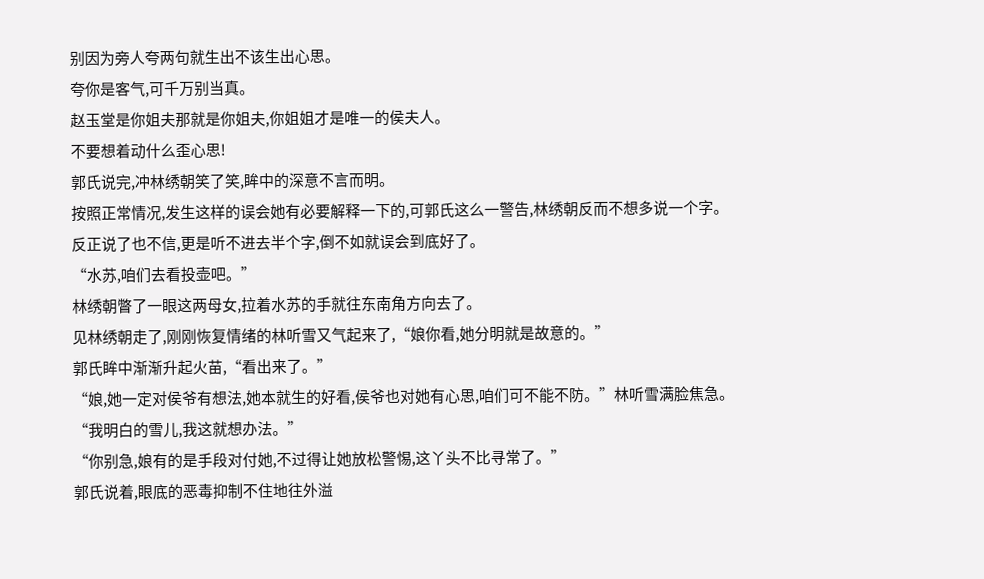别因为旁人夸两句就生出不该生出心思。
夸你是客气,可千万别当真。
赵玉堂是你姐夫那就是你姐夫,你姐姐才是唯一的侯夫人。
不要想着动什么歪心思!
郭氏说完,冲林绣朝笑了笑,眸中的深意不言而明。
按照正常情况,发生这样的误会她有必要解释一下的,可郭氏这么一警告,林绣朝反而不想多说一个字。
反正说了也不信,更是听不进去半个字,倒不如就误会到底好了。
“水苏,咱们去看投壶吧。”
林绣朝瞥了一眼这两母女,拉着水苏的手就往东南角方向去了。
见林绣朝走了,刚刚恢复情绪的林听雪又气起来了,“娘你看,她分明就是故意的。”
郭氏眸中渐渐升起火苗,“看出来了。”
“娘,她一定对侯爷有想法,她本就生的好看,侯爷也对她有心思,咱们可不能不防。”林听雪满脸焦急。
“我明白的雪儿,我这就想办法。”
“你别急,娘有的是手段对付她,不过得让她放松警惕,这丫头不比寻常了。”
郭氏说着,眼底的恶毒抑制不住地往外溢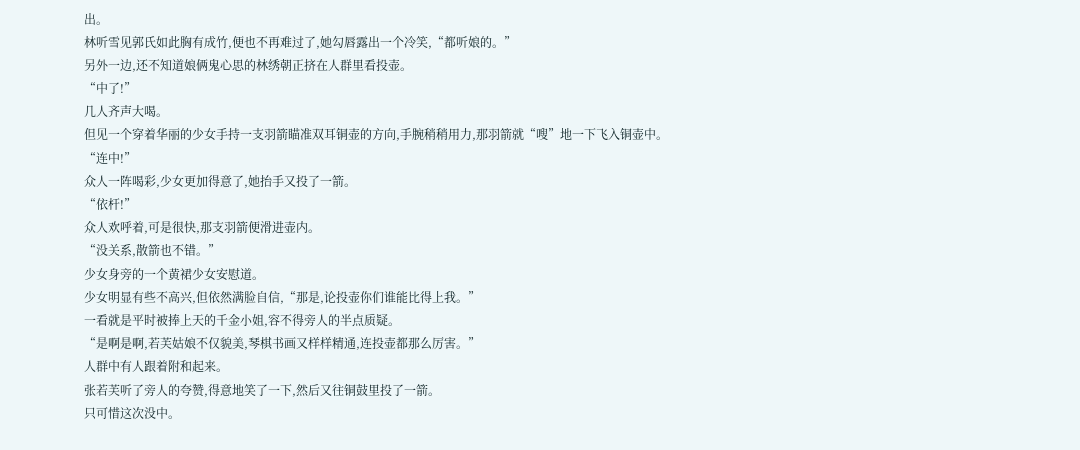出。
林听雪见郭氏如此胸有成竹,便也不再难过了,她勾唇露出一个冷笑,“都听娘的。”
另外一边,还不知道娘俩鬼心思的林绣朝正挤在人群里看投壶。
“中了!”
几人齐声大喝。
但见一个穿着华丽的少女手持一支羽箭瞄准双耳铜壶的方向,手腕稍稍用力,那羽箭就“嗖”地一下飞入铜壶中。
“连中!”
众人一阵喝彩,少女更加得意了,她抬手又投了一箭。
“依杆!”
众人欢呼着,可是很快,那支羽箭便滑进壶内。
“没关系,散箭也不错。”
少女身旁的一个黄裙少女安慰道。
少女明显有些不高兴,但依然满脸自信,“那是,论投壶你们谁能比得上我。”
一看就是平时被捧上天的千金小姐,容不得旁人的半点质疑。
“是啊是啊,若芙姑娘不仅貌美,琴棋书画又样样精通,连投壶都那么厉害。”
人群中有人跟着附和起来。
张若芙听了旁人的夸赞,得意地笑了一下,然后又往铜鼓里投了一箭。
只可惜这次没中。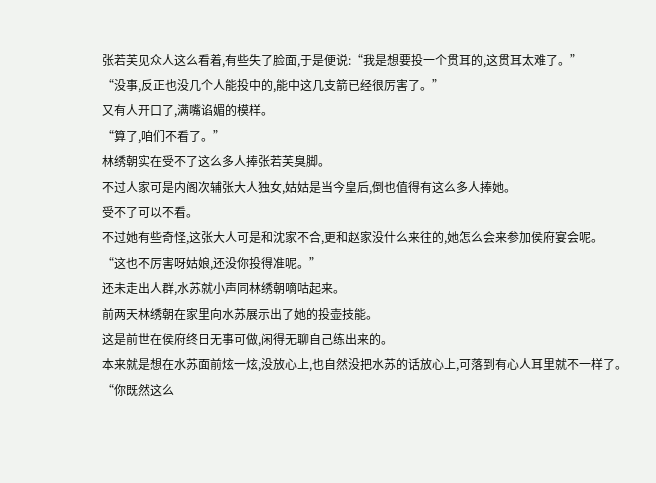张若芙见众人这么看着,有些失了脸面,于是便说:“我是想要投一个贯耳的,这贯耳太难了。”
“没事,反正也没几个人能投中的,能中这几支箭已经很厉害了。”
又有人开口了,满嘴谄媚的模样。
“算了,咱们不看了。”
林绣朝实在受不了这么多人捧张若芙臭脚。
不过人家可是内阁次辅张大人独女,姑姑是当今皇后,倒也值得有这么多人捧她。
受不了可以不看。
不过她有些奇怪,这张大人可是和沈家不合,更和赵家没什么来往的,她怎么会来参加侯府宴会呢。
“这也不厉害呀姑娘,还没你投得准呢。”
还未走出人群,水苏就小声同林绣朝嘀咕起来。
前两天林绣朝在家里向水苏展示出了她的投壶技能。
这是前世在侯府终日无事可做,闲得无聊自己练出来的。
本来就是想在水苏面前炫一炫,没放心上,也自然没把水苏的话放心上,可落到有心人耳里就不一样了。
“你既然这么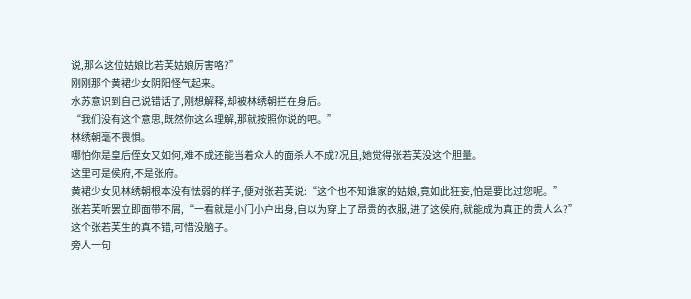说,那么这位姑娘比若芙姑娘厉害咯?”
刚刚那个黄裙少女阴阳怪气起来。
水苏意识到自己说错话了,刚想解释,却被林绣朝拦在身后。
“我们没有这个意思,既然你这么理解,那就按照你说的吧。”
林绣朝毫不畏惧。
哪怕你是皇后侄女又如何,难不成还能当着众人的面杀人不成?况且,她觉得张若芙没这个胆量。
这里可是侯府,不是张府。
黄裙少女见林绣朝根本没有怯弱的样子,便对张若芙说:“这个也不知谁家的姑娘,竟如此狂妄,怕是要比过您呢。”
张若芙听罢立即面带不屑,“一看就是小门小户出身,自以为穿上了昂贵的衣服,进了这侯府,就能成为真正的贵人么?”
这个张若芙生的真不错,可惜没脑子。
旁人一句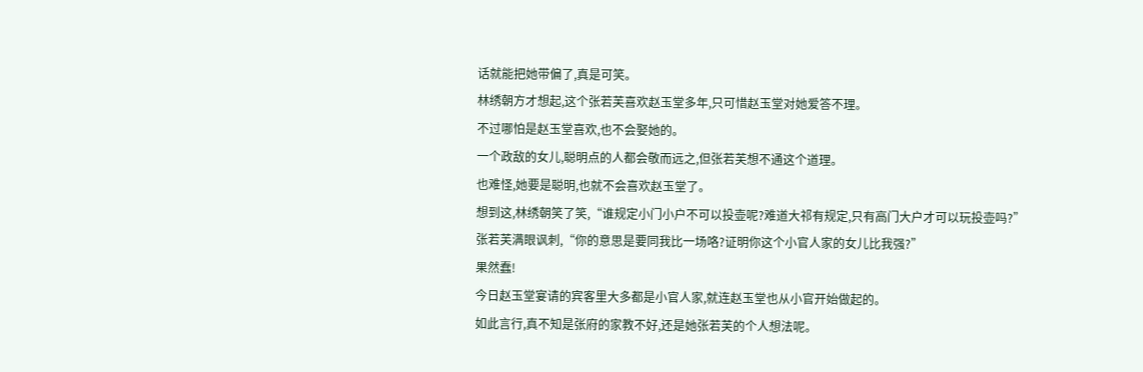话就能把她带偏了,真是可笑。
林绣朝方才想起,这个张若芙喜欢赵玉堂多年,只可惜赵玉堂对她爱答不理。
不过哪怕是赵玉堂喜欢,也不会娶她的。
一个政敌的女儿,聪明点的人都会敬而远之,但张若芙想不通这个道理。
也难怪,她要是聪明,也就不会喜欢赵玉堂了。
想到这,林绣朝笑了笑,“谁规定小门小户不可以投壶呢?难道大祁有规定,只有高门大户才可以玩投壶吗?”
张若芙满眼讽刺,“你的意思是要同我比一场咯?证明你这个小官人家的女儿比我强?”
果然蠢!
今日赵玉堂宴请的宾客里大多都是小官人家,就连赵玉堂也从小官开始做起的。
如此言行,真不知是张府的家教不好,还是她张若芙的个人想法呢。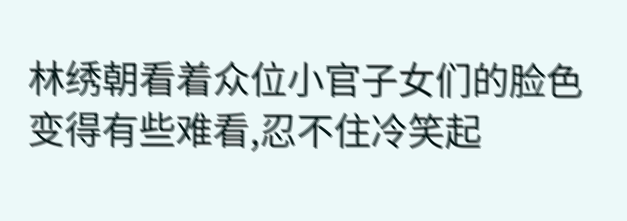林绣朝看着众位小官子女们的脸色变得有些难看,忍不住冷笑起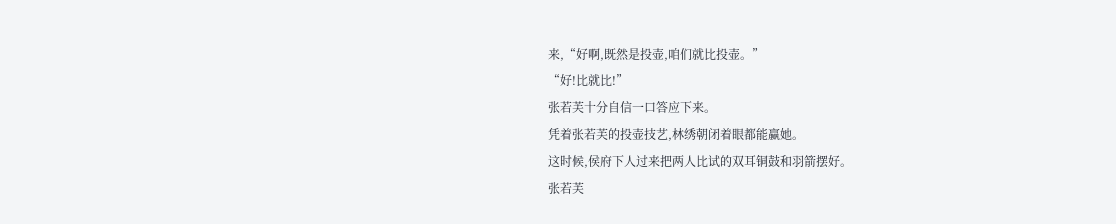来,“好啊,既然是投壶,咱们就比投壶。”
“好!比就比!”
张若芙十分自信一口答应下来。
凭着张若芙的投壶技艺,林绣朝闭着眼都能赢她。
这时候,侯府下人过来把两人比试的双耳铜鼓和羽箭摆好。
张若芙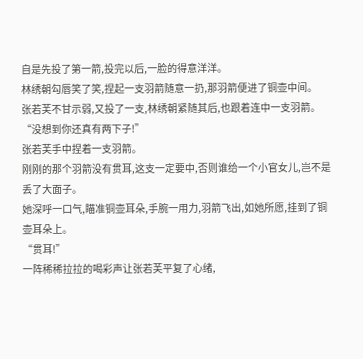自是先投了第一箭,投完以后,一脸的得意洋洋。
林绣朝勾唇笑了笑,捏起一支羽箭随意一扔,那羽箭便进了铜壶中间。
张若芙不甘示弱,又投了一支,林绣朝紧随其后,也跟着连中一支羽箭。
“没想到你还真有两下子!”
张若芙手中捏着一支羽箭。
刚刚的那个羽箭没有贯耳,这支一定要中,否则谁给一个小官女儿,岂不是丢了大面子。
她深呼一口气,瞄准铜壶耳朵,手腕一用力,羽箭飞出,如她所愿,挂到了铜壶耳朵上。
“贯耳!”
一阵稀稀拉拉的喝彩声让张若芙平复了心绪,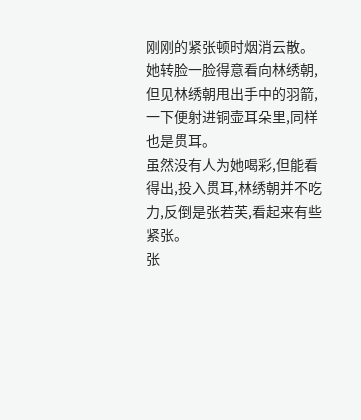刚刚的紧张顿时烟消云散。
她转脸一脸得意看向林绣朝,但见林绣朝甩出手中的羽箭,一下便射进铜壶耳朵里,同样也是贯耳。
虽然没有人为她喝彩,但能看得出,投入贯耳,林绣朝并不吃力,反倒是张若芙,看起来有些紧张。
张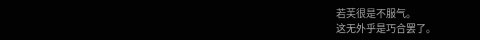若芙很是不服气。
这无外乎是巧合罢了。